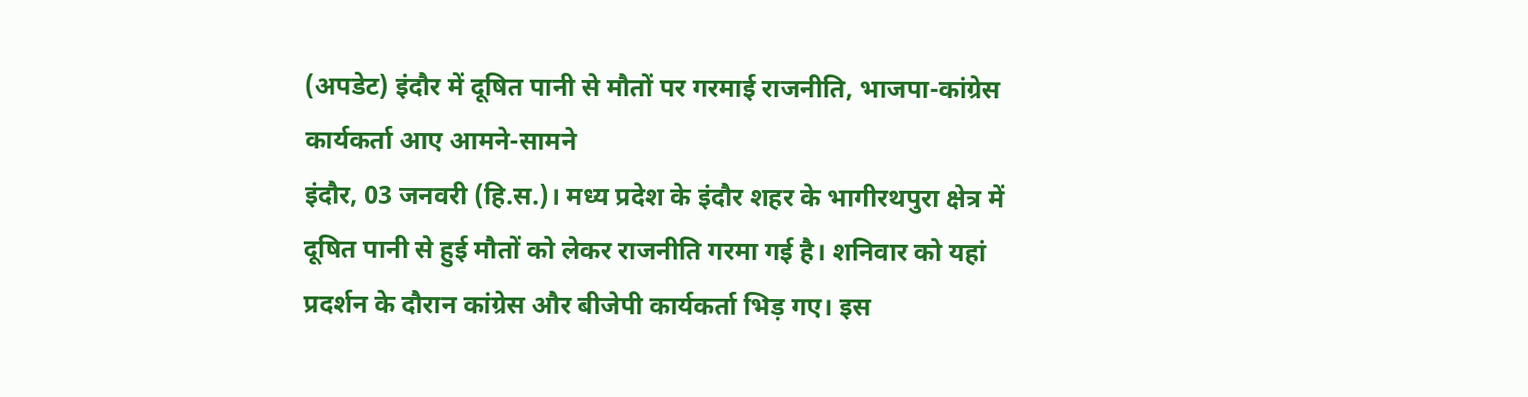(अपडेट) इंदौर में दूषित पानी से मौतों पर गरमाई राजनीति, भाजपा-कांग्रेस कार्यकर्ता आए आमने-सामने
इंदौर, 03 जनवरी (हि.स.)। मध्य प्रदेश के इंदौर शहर के भागीरथपुरा क्षेत्र में दूषित पानी से हुई मौतों को लेकर राजनीति गरमा गई है। शनिवार को यहां प्रदर्शन के दौरान कांग्रेस और बीजेपी कार्यकर्ता भिड़ गए। इस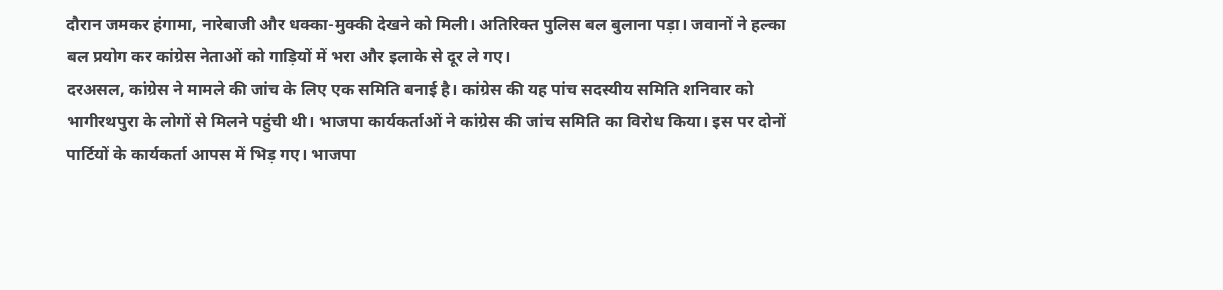दौरान जमकर हंगामा, नारेबाजी और धक्का-मुक्की देखने को मिली। अतिरिक्त पुलिस बल बुलाना पड़ा। जवानों ने हल्का बल प्रयोग कर कांग्रेस नेताओं को गाड़ियों में भरा और इलाके से दूर ले गए।
दरअसल, कांग्रेस ने मामले की जांच के लिए एक समिति बनाई है। कांग्रेस की यह पांच सदस्यीय समिति शनिवार को भागीरथपुरा के लोगों से मिलने पहुंची थी। भाजपा कार्यकर्ताओं ने कांग्रेस की जांच समिति का विरोध किया। इस पर दोनों पार्टियों के कार्यकर्ता आपस में भिड़ गए। भाजपा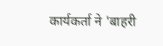कार्यकर्ता ने 'बाहरी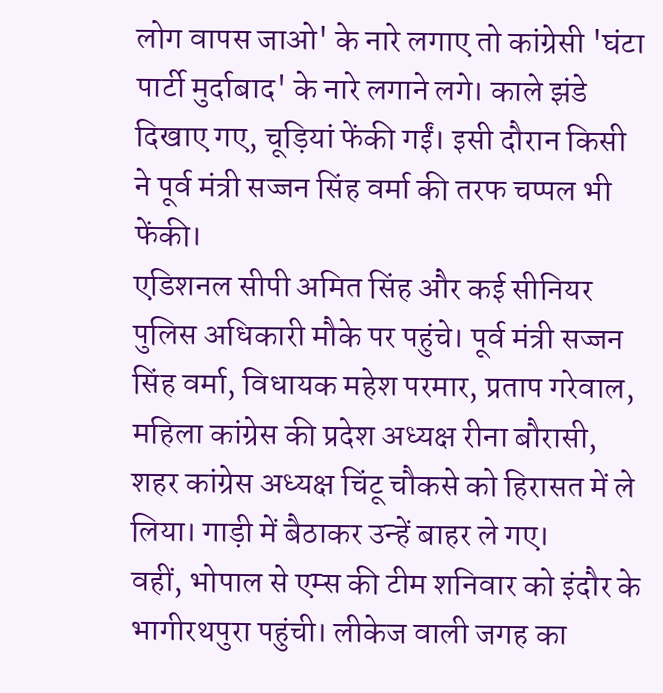लोग वापस जाओ' के नारे लगाए तो कांग्रेसी 'घंटा पार्टी मुर्दाबाद' के नारे लगाने लगे। काले झंडे दिखाए गए, चूड़ियां फेंकी गईं। इसी दौरान किसी ने पूर्व मंत्री सज्जन सिंह वर्मा की तरफ चप्पल भी फेंकी।
एडिशनल सीपी अमित सिंह और कई सीनियर पुलिस अधिकारी मौके पर पहुंचे। पूर्व मंत्री सज्जन सिंह वर्मा, विधायक महेश परमार, प्रताप गरेवाल, महिला कांग्रेस की प्रदेश अध्यक्ष रीना बौरासी, शहर कांग्रेस अध्यक्ष चिंटू चौकसे को हिरासत में ले लिया। गाड़ी में बैठाकर उन्हें बाहर ले गए।
वहीं, भोपाल से एम्स की टीम शनिवार को इंदौर के भागीरथपुरा पहुंची। लीकेज वाली जगह का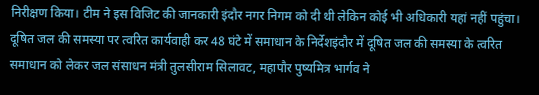निरीक्षण किया। टीम ने इस विजिट की जानकारी इंदौर नगर निगम को दी थी लेकिन कोई भी अधिकारी यहां नहीं पहुंचा।
दूषित जल की समस्या पर त्वरित कार्यवाही कर 48 घंटे में समाधान के निर्देशइंदौर में दूषित जल की समस्या के त्वरित समाधान को लेकर जल संसाधन मंत्री तुलसीराम सिलावट, महापौर पुष्यमित्र भार्गव ने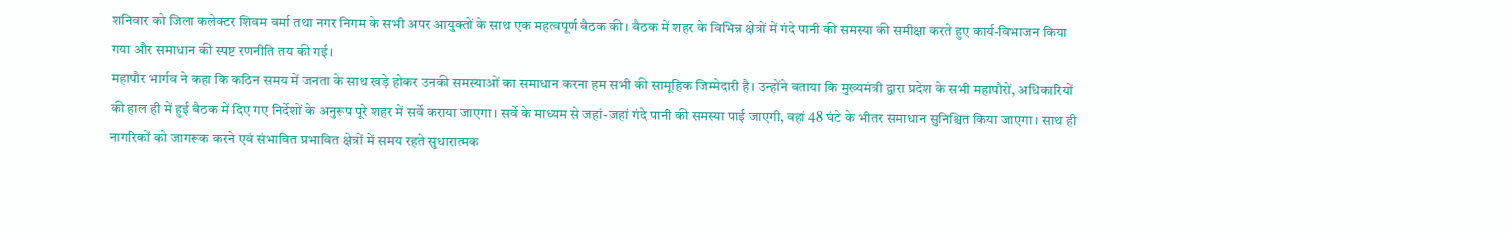शनिवार को जिला कलेक्टर शिवम वर्मा तथा नगर निगम के सभी अपर आयुक्तों के साथ एक महत्वपूर्ण बैठक की। बैठक में शहर के विभिन्न क्षेत्रों में गंदे पानी की समस्या की समीक्षा करते हुए कार्य-विभाजन किया गया और समाधान की स्पष्ट रणनीति तय की गई।
महापौर भार्गव ने कहा कि कठिन समय में जनता के साथ खड़े होकर उनकी समस्याओं का समाधान करना हम सभी की सामूहिक जिम्मेदारी है। उन्होंने बताया कि मुख्यमंत्री द्वारा प्रदेश के सभी महापौरों, अधिकारियों की हाल ही में हुई बैठक में दिए गए निर्देशों के अनुरूप पूरे शहर में सर्वे कराया जाएगा। सर्वे के माध्यम से जहां-जहां गंदे पानी की समस्या पाई जाएगी, वहां 48 घंटे के भीतर समाधान सुनिश्चित किया जाएगा। साथ ही नागरिकों को जागरूक करने एवं संभावित प्रभावित क्षेत्रों में समय रहते सुधारात्मक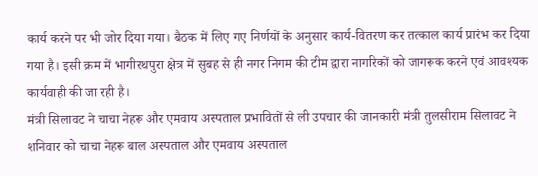कार्य करने पर भी जोर दिया गया। बैठक में लिए गए निर्णयों के अनुसार कार्य-वितरण कर तत्काल कार्य प्रारंभ कर दिया गया है। इसी क्रम में भागीरथपुरा क्षेत्र में सुबह से ही नगर निगम की टीम द्वारा नागरिकों को जागरूक करने एवं आवश्यक कार्यवाही की जा रही है।
मंत्री सिलावट ने चाचा नेहरू और एमवाय अस्पताल प्रभावितों से ली उपचार की जानकारी मंत्री तुलसीराम सिलावट ने शनिवार को चाचा नेहरू बाल अस्पताल और एमवाय अस्पताल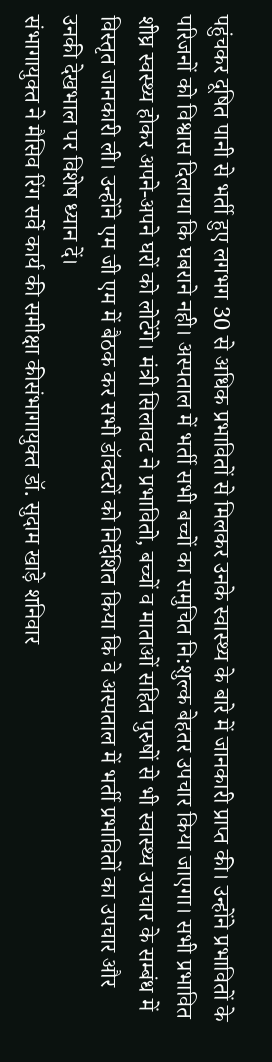पहुंचकर दूषित पानी से भर्ती हुए लगभग 30 से अधिक प्रभावितों से मिलकर उनके स्वास्थ्य के बारे में जानकारी प्राप्त की। उन्होंने प्रभावितों के परिजनों को विश्वास दिलाया कि घबराने नही। अस्पताल में भर्ती सभी बच्चों का समुचित नि:शुल्क बेहतर उपचार किया जाएगा। सभी प्रभावित शीघ्र स्वस्थ्य होकर अपने-अपने घरों को लोटेंगे। मंत्री सिलावट ने प्रभावितो, बच्चों व माताओं सहित पुरुषों से भी स्वास्थ्य उपचार के सम्बंध में विस्तृत जानकारी ली। उन्होंने एम जी एम में बैठक कर सभी डॉक्टरों को निर्देशित किया कि वे अस्पताल में भर्ती प्रभावितों का उपचार और उनकी देखभाल पर विशेष ध्यान दें।
संभागायुक्त ने मैसिव रिंग सर्वे कार्य की समीक्षा कीसंभागायुक्त डॉ. सुदाम खाड़े शनिवार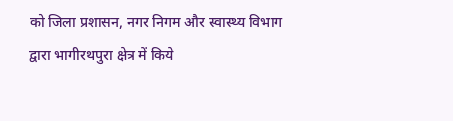को जिला प्रशासन, नगर निगम और स्वास्थ्य विभाग द्वारा भागीरथपुरा क्षेत्र में किये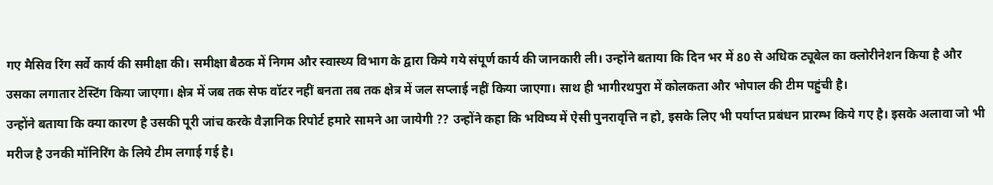गए मैसिव रिंग सर्वे कार्य की समीक्षा की। समीक्षा बैठक में निगम और स्वास्थ्य विभाग के द्वारा किये गये संपूर्ण कार्य की जानकारी ली। उन्होंने बताया कि दिन भर में 80 से अधिक ट्यूबेल का क्लोरीनेशन किया है और उसका लगातार टेस्टिंग किया जाएगा। क्षेत्र में जब तक सेफ वॉटर नहीं बनता तब तक क्षेत्र में जल सप्लाई नहीं किया जाएगा। साथ ही भागीरथपुरा में कोलकता और भोपाल की टीम पहुंची है।
उन्होंने बताया कि क्या कारण है उसकी पूरी जांच करके वैज्ञानिक रिपोर्ट हमारे सामने आ जायेगी ?? उन्होंने कहा कि भविष्य में ऐसी पुनरावृत्ति न हो, इसके लिए भी पर्याप्त प्रबंधन प्रारम्भ किये गए है। इसके अलावा जो भी मरीज है उनकी मॉनिरिंग के लिये टीम लगाई गई है।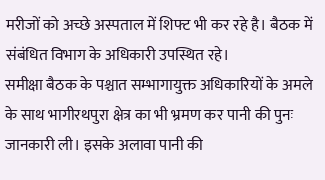मरीजों को अच्छे अस्पताल में शिफ्ट भी कर रहे है। बैठक में संबंधित विभाग के अधिकारी उपस्थित रहे।
समीक्षा बैठक के पश्चात सम्भागायुक्त अधिकारियों के अमले के साथ भागीरथपुरा क्षेत्र का भी भ्रमण कर पानी की पुनः जानकारी ली। इसके अलावा पानी की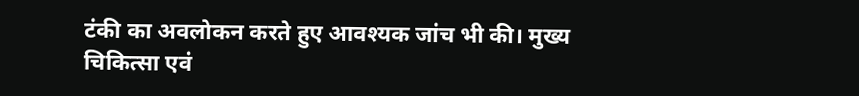टंकी का अवलोकन करते हुए आवश्यक जांच भी की। मुख्य चिकित्सा एवं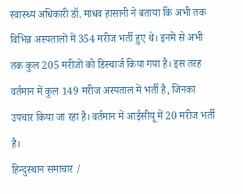स्वास्थ्य अधिकारी डॉ. माधव हासानी ने बताया कि अभी तक विभिन्न अस्पतालों में 354 मरीज भर्ती हुए थे। इनमें से अभी तक कुल 205 मरीजों को डिस्चार्ज किया गया है। इस तरह वर्तमान में कुल 149 मरीज अस्पताल में भर्ती है, जिनका उपचार किया जा रहा है। वर्तमान में आईसीयू में 20 मरीज भर्ती है।
हिन्दुस्थान समाचार /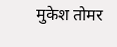मुकेश तोमर